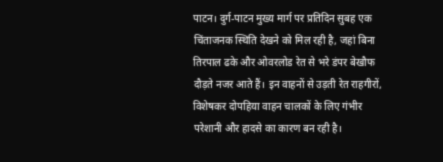पाटन। दुर्ग-पाटन मुख्य मार्ग पर प्रतिदिन सुबह एक चिंताजनक स्थिति देखने को मिल रही है, जहां बिना तिरपाल ढके और ओवरलोड रेत से भरे डंपर बेखौफ दौड़ते नजर आते हैं। इन वाहनों से उड़ती रेत राहगीरों, विशेषकर दोपहिया वाहन चालकों के लिए गंभीर परेशानी और हादसे का कारण बन रही है।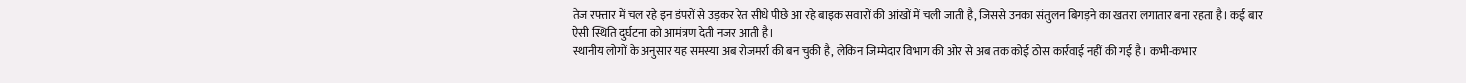तेज रफ्तार में चल रहे इन डंपरों से उड़कर रेत सीधे पीछे आ रहे बाइक सवारों की आंखों में चली जाती है, जिससे उनका संतुलन बिगड़ने का खतरा लगातार बना रहता है। कई बार ऐसी स्थिति दुर्घटना को आमंत्रण देती नजर आती है।
स्थानीय लोगों के अनुसार यह समस्या अब रोजमर्रा की बन चुकी है, लेकिन जिम्मेदार विभाग की ओर से अब तक कोई ठोस कार्रवाई नहीं की गई है। कभी-कभार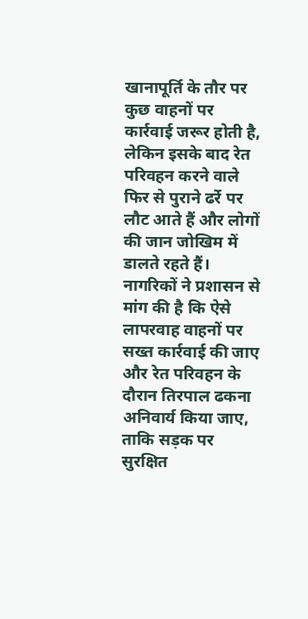खानापूर्ति के तौर पर कुछ वाहनों पर कार्रवाई जरूर होती है, लेकिन इसके बाद रेत परिवहन करने वाले फिर से पुराने ढर्रे पर लौट आते हैं और लोगों की जान जोखिम में डालते रहते हैं।
नागरिकों ने प्रशासन से मांग की है कि ऐसे लापरवाह वाहनों पर सख्त कार्रवाई की जाए और रेत परिवहन के दौरान तिरपाल ढकना अनिवार्य किया जाए, ताकि सड़क पर सुरक्षित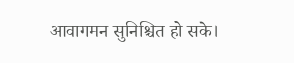आवागमन सुनिश्चित हो सके।